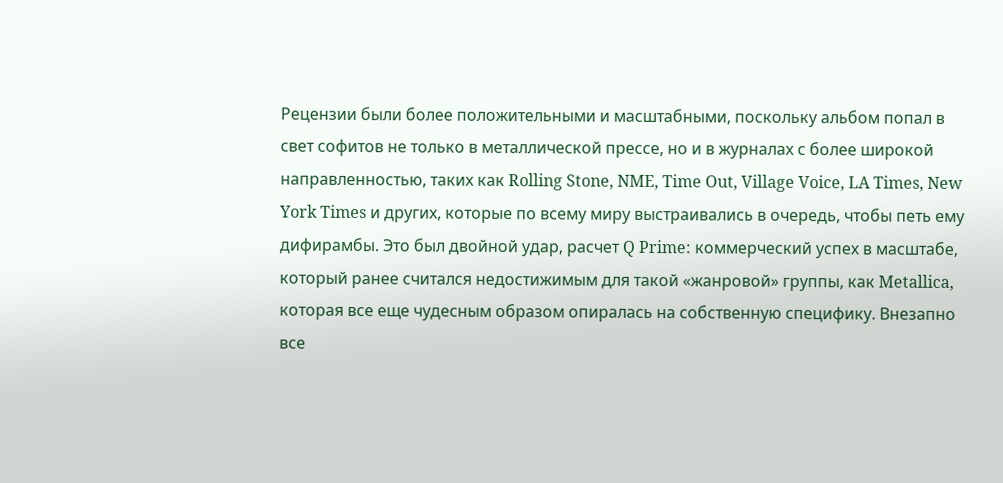Рецензии были более положительными и масштабными, поскольку альбом попал в свет софитов не только в металлической прессе, но и в журналах с более широкой направленностью, таких как Rolling Stone, NME, Time Out, Village Voice, LA Times, New York Times и других, которые по всему миру выстраивались в очередь, чтобы петь ему дифирамбы. Это был двойной удар, расчет Q Prime: коммерческий успех в масштабе, который ранее считался недостижимым для такой «жанровой» группы, как Metallica, которая все еще чудесным образом опиралась на собственную специфику. Внезапно все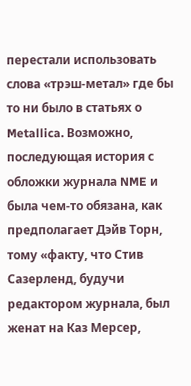перестали использовать слова «трэш-метал» где бы то ни было в статьях о Metallica. Возможно, последующая история с обложки журнала NME и была чем-то обязана, как предполагает Дэйв Торн, тому «факту, что Стив Сазерленд, будучи редактором журнала, был женат на Каз Мерсер,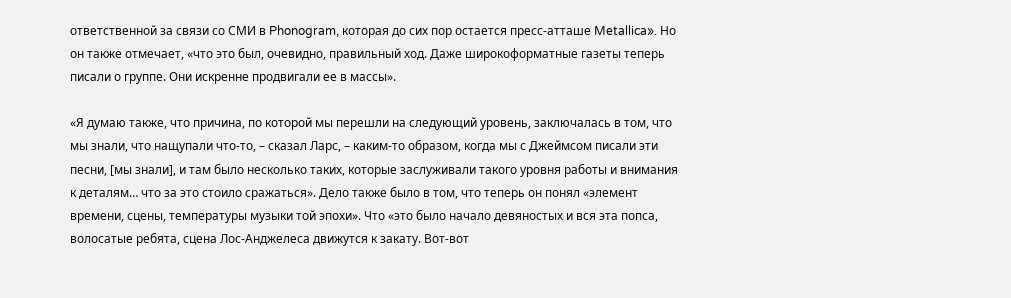ответственной за связи со СМИ в Phonogram, которая до сих пор остается пресс-атташе Metallica». Но он также отмечает, «что это был, очевидно, правильный ход. Даже широкоформатные газеты теперь писали о группе. Они искренне продвигали ее в массы».

«Я думаю также, что причина, по которой мы перешли на следующий уровень, заключалась в том, что мы знали, что нащупали что-то, – сказал Ларс, – каким-то образом, когда мы с Джеймсом писали эти песни, [мы знали], и там было несколько таких, которые заслуживали такого уровня работы и внимания к деталям… что за это стоило сражаться». Дело также было в том, что теперь он понял «элемент времени, сцены, температуры музыки той эпохи». Что «это было начало девяностых и вся эта попса, волосатые ребята, сцена Лос-Анджелеса движутся к закату. Вот-вот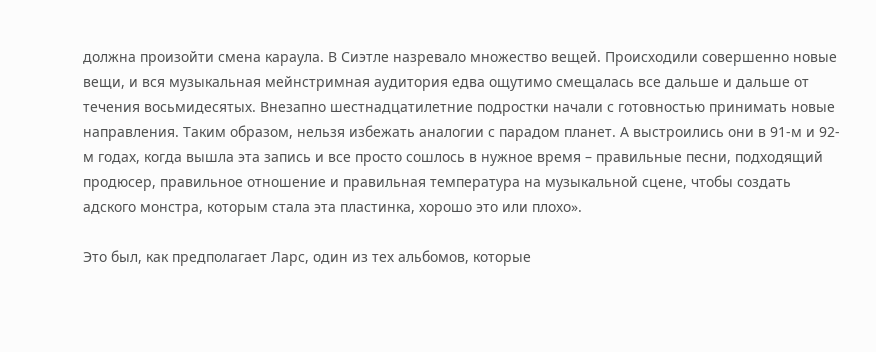должна произойти смена караула. В Сиэтле назревало множество вещей. Происходили совершенно новые вещи, и вся музыкальная мейнстримная аудитория едва ощутимо смещалась все дальше и дальше от течения восьмидесятых. Внезапно шестнадцатилетние подростки начали с готовностью принимать новые направления. Таким образом, нельзя избежать аналогии с парадом планет. А выстроились они в 91-м и 92-м годах, когда вышла эта запись и все просто сошлось в нужное время – правильные песни, подходящий продюсер, правильное отношение и правильная температура на музыкальной сцене, чтобы создать адского монстра, которым стала эта пластинка, хорошо это или плохо».

Это был, как предполагает Ларс, один из тех альбомов, которые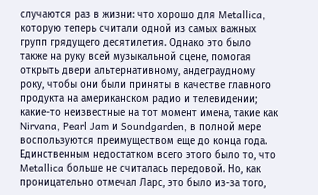случаются раз в жизни: что хорошо для Metallica, которую теперь считали одной из самых важных групп грядущего десятилетия. Однако это было также на руку всей музыкальной сцене, помогая открыть двери альтернативному, андеграудному року, чтобы они были приняты в качестве главного продукта на американском радио и телевидении; какие-то неизвестные на тот момент имена, такие как Nirvana, Pearl Jam и Soundgarden, в полной мере воспользуются преимуществом еще до конца года. Единственным недостатком всего этого было то, что Metallica больше не считалась передовой. Но, как проницательно отмечал Ларс, это было из-за того,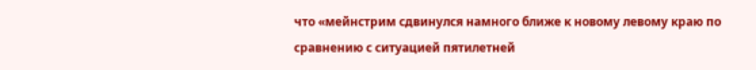что «мейнстрим сдвинулся намного ближе к новому левому краю по сравнению с ситуацией пятилетней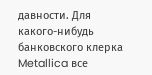давности. Для какого-нибудь банковского клерка Metallica все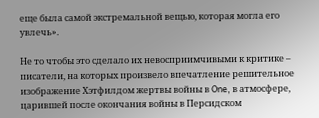еще была самой экстремальной вещью, которая могла его увлечь».

Не то чтобы это сделало их невосприимчивыми к критике – писатели, на которых произвело впечатление решительное изображение Хэтфилдом жертвы войны в One, в атмосфере, царившей после окончания войны в Персидском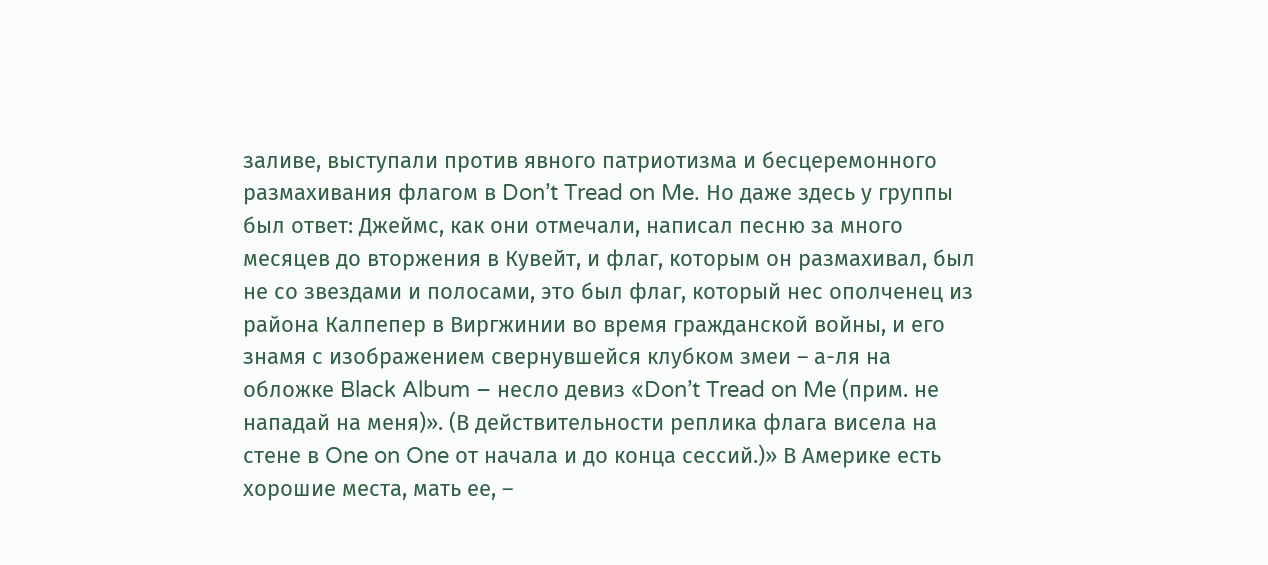заливе, выступали против явного патриотизма и бесцеремонного размахивания флагом в Don’t Tread on Me. Но даже здесь у группы был ответ: Джеймс, как они отмечали, написал песню за много месяцев до вторжения в Кувейт, и флаг, которым он размахивал, был не со звездами и полосами, это был флаг, который нес ополченец из района Калпепер в Виргжинии во время гражданской войны, и его знамя с изображением свернувшейся клубком змеи – а-ля на обложке Black Album – несло девиз «Don’t Tread on Me (прим. не нападай на меня)». (В действительности реплика флага висела на стене в One on One от начала и до конца сессий.)» В Америке есть хорошие места, мать ее, –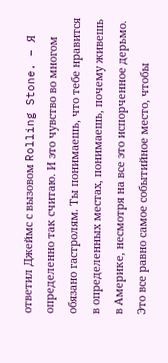ответил Джеймс с вызовом Rolling Stone. – Я определенно так считаю. И это чувство во многом обязано гастролям. Ты понимаешь, что тебе нравится в определенных местах, понимаешь, почему живешь в Америке, несмотря на все это испорченное дерьмо. Это все равно самое событийное место, чтобы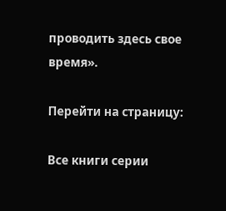проводить здесь свое время».

Перейти на страницу:

Все книги серии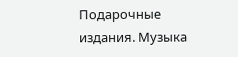Подарочные издания. Музыка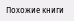Похожие книги